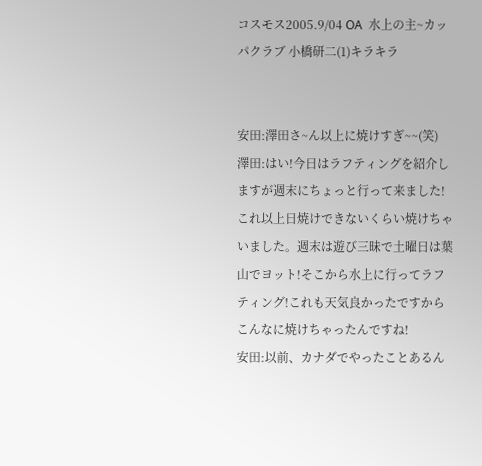コスモス2005.9/04 OA  水上の主~カッパクラブ 小橋研二(1)キラキラ


安田:澤田さ~ん以上に焼けすぎ~~(笑)
澤田:はい!今日はラフティングを紹介しますが週末にちょっと行って来ました!これ以上日焼けできないくらい焼けちゃいました。週末は遊び三昧で土曜日は葉山でヨット!そこから水上に行ってラフティング!これも天気良かったですからこんなに焼けちゃったんですね!
安田:以前、カナダでやったことあるん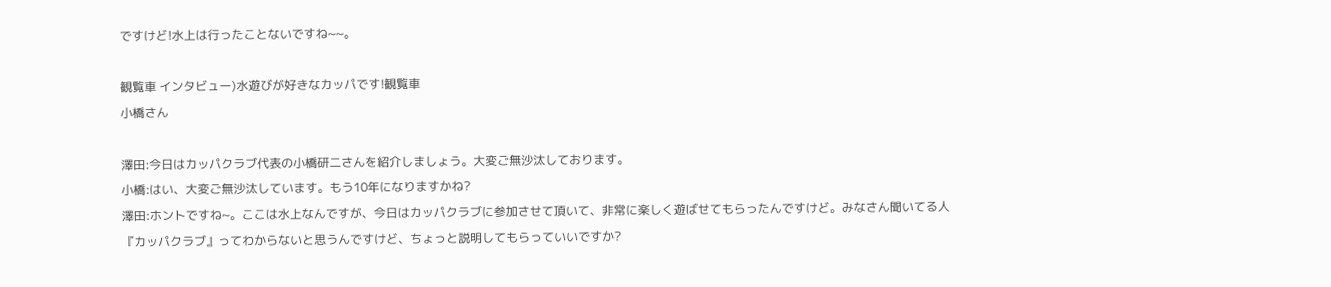ですけど!水上は行ったことないですね~~。

観覧車 インタビュー)水遊びが好きなカッパです!観覧車
小橋さん

澤田:今日はカッパクラブ代表の小橋研二さんを紹介しましょう。大変ご無沙汰しております。
小橋:はい、大変ご無沙汰しています。もう10年になりますかね?
澤田:ホントですね~。ここは水上なんですが、今日はカッパクラブに参加させて頂いて、非常に楽しく遊ばせてもらったんですけど。みなさん聞いてる人『カッパクラブ』ってわからないと思うんですけど、ちょっと説明してもらっていいですか?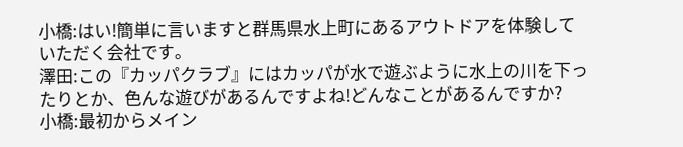小橋:はい!簡単に言いますと群馬県水上町にあるアウトドアを体験していただく会社です。
澤田:この『カッパクラブ』にはカッパが水で遊ぶように水上の川を下ったりとか、色んな遊びがあるんですよね!どんなことがあるんですか?
小橋:最初からメイン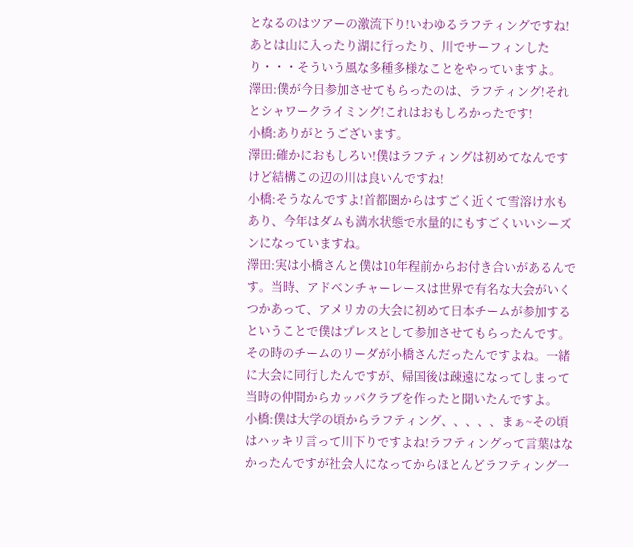となるのはツアーの激流下り!いわゆるラフティングですね!あとは山に入ったり湖に行ったり、川でサーフィンしたり・・・そういう風な多種多様なことをやっていますよ。
澤田:僕が今日参加させてもらったのは、ラフティング!それとシャワークライミング!これはおもしろかったです!
小橋:ありがとうございます。
澤田:確かにおもしろい!僕はラフティングは初めてなんですけど結構この辺の川は良いんですね!
小橋:そうなんですよ!首都圏からはすごく近くて雪溶け水もあり、今年はダムも満水状態で水量的にもすごくいいシーズンになっていますね。
澤田:実は小橋さんと僕は10年程前からお付き合いがあるんです。当時、アドベンチャーレースは世界で有名な大会がいくつかあって、アメリカの大会に初めて日本チームが参加するということで僕はプレスとして参加させてもらったんです。その時のチームのリーダが小橋さんだったんですよね。一緒に大会に同行したんですが、帰国後は疎遠になってしまって当時の仲間からカッパクラブを作ったと聞いたんですよ。
小橋:僕は大学の頃からラフティング、、、、、まぁ~その頃はハッキリ言って川下りですよね!ラフティングって言葉はなかったんですが社会人になってからほとんどラフティング一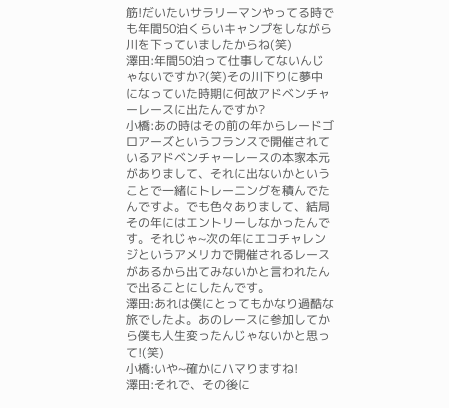筋!だいたいサラリーマンやってる時でも年間50泊くらいキャンプをしながら川を下っていましたからね(笑)
澤田:年間50泊って仕事してないんじゃないですか?(笑)その川下りに夢中になっていた時期に何故アドベンチャーレースに出たんですか?
小橋:あの時はその前の年からレードゴロアーズというフランスで開催されているアドベンチャーレースの本家本元がありまして、それに出ないかということで一緒にトレーニングを積んでたんですよ。でも色々ありまして、結局その年にはエントリーしなかったんです。それじゃ~次の年にエコチャレンジというアメリカで開催されるレースがあるから出てみないかと言われたんで出ることにしたんです。
澤田:あれは僕にとってもかなり過酷な旅でしたよ。あのレースに参加してから僕も人生変ったんじゃないかと思って!(笑)
小橋:いや~確かにハマりますね!
澤田:それで、その後に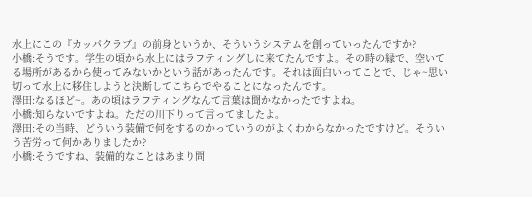水上にこの『カッパクラブ』の前身というか、そういうシステムを創っていったんですか?
小橋:そうです。学生の頃から水上にはラフティングしに来てたんですよ。その時の縁で、空いてる場所があるから使ってみないかという話があったんです。それは面白いってことで、じゃ~思い切って水上に移住しようと決断してこちらでやることになったんです。
澤田:なるほど~。あの頃はラフティングなんて言葉は聞かなかったですよね。
小橋:知らないですよね。ただの川下りって言ってましたよ。
澤田:その当時、どういう装備で何をするのかっていうのがよくわからなかったですけど。そういう苦労って何かありましたか?
小橋:そうですね、装備的なことはあまり問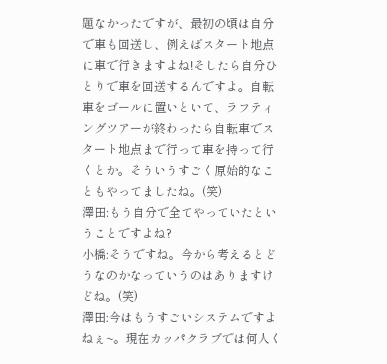題なかったですが、最初の頃は自分で車も回送し、例えばスタート地点に車で行きますよね!そしたら自分ひとりで車を回送するんですよ。自転車をゴールに置いといて、ラフティングツアーが終わったら自転車でスタート地点まで行って車を持って行くとか。そういうすごく原始的なこともやってましたね。(笑)
澤田:もう自分で全てやっていたということですよね?
小橋:そうですね。今から考えるとどうなのかなっていうのはありますけどね。(笑)
澤田:今はもうすごいシステムですよねぇ~。現在カッパクラブでは何人く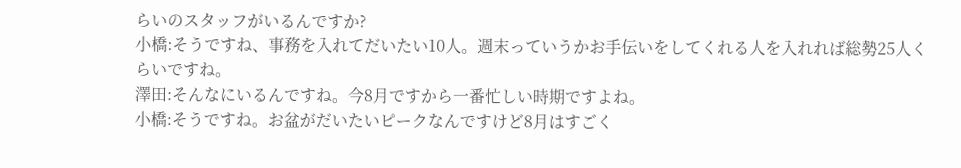らいのスタッフがいるんですか?
小橋:そうですね、事務を入れてだいたい10人。週末っていうかお手伝いをしてくれる人を入れれば総勢25人くらいですね。
澤田:そんなにいるんですね。今8月ですから一番忙しい時期ですよね。
小橋:そうですね。お盆がだいたいピークなんですけど8月はすごく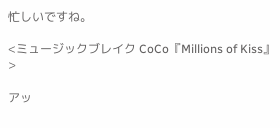忙しいですね。

<ミュージックブレイク CoCo『Millions of Kiss』>

アッ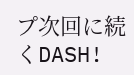プ次回に続くDASH!